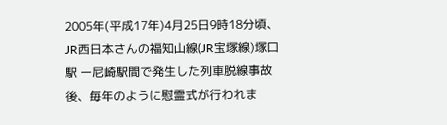2005年(平成17年)4月25日9時18分頃、JR西日本さんの福知山線(JR宝塚線)塚口駅 ー尼崎駅間で発生した列車脱線事故後、毎年のように慰霊式が行われま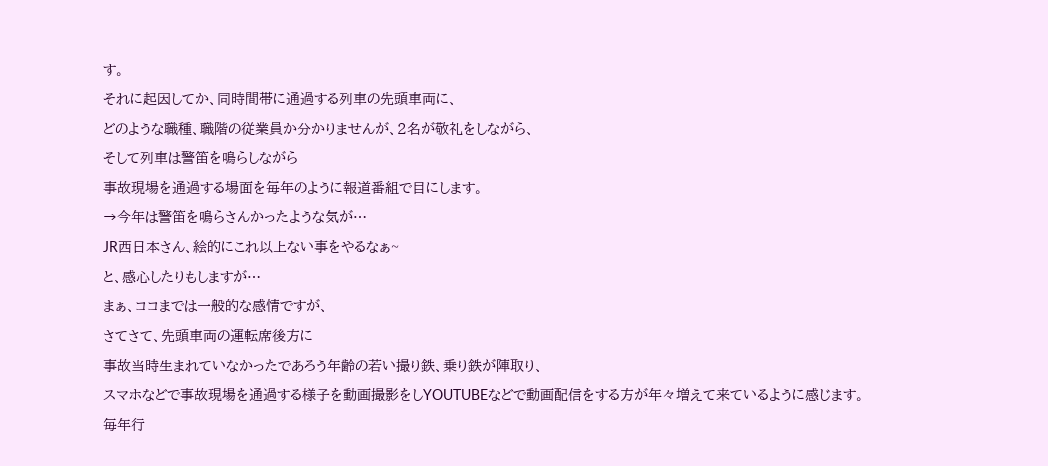す。
それに起因してか、同時間帯に通過する列車の先頭車両に、
どのような職種、職階の従業員か分かりませんが、2名が敬礼をしながら、
そして列車は警笛を鳴らしながら
事故現場を通過する場面を毎年のように報道番組で目にします。
→今年は警笛を鳴らさんかったような気が…
JR西日本さん、絵的にこれ以上ない事をやるなぁ~
と、感心したりもしますが…
まぁ、ココまでは一般的な感情ですが、
さてさて、先頭車両の運転席後方に
事故当時生まれていなかったであろう年齢の若い撮り鉄、乗り鉄が陣取り、
スマホなどで事故現場を通過する様子を動画撮影をしYOUTUBEなどで動画配信をする方が年々増えて来ているように感じます。
毎年行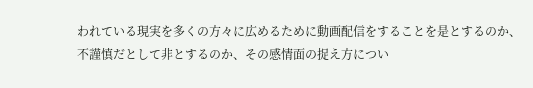われている現実を多くの方々に広めるために動画配信をすることを是とするのか、
不謹慎だとして非とするのか、その感情面の捉え方につい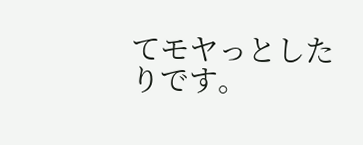てモヤっとしたりです。